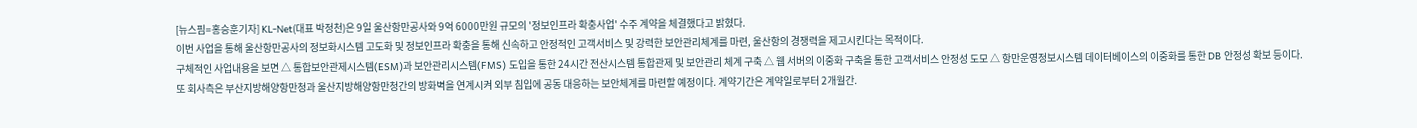[뉴스핌=홍승훈기자] KL-Net(대표 박정천)은 9일 울산항만공사와 9억 6000만원 규모의 '정보인프라 확충사업' 수주 계약을 체결했다고 밝혔다.
이번 사업을 통해 울산항만공사의 정보화시스템 고도화 및 정보인프라 확충을 통해 신속하고 안정적인 고객서비스 및 강력한 보안관리체계를 마련, 울산항의 경쟁력을 제고시킨다는 목적이다.
구체적인 사업내용을 보면 △ 통합보안관제시스템(ESM)과 보안관리시스템(FMS) 도입을 통한 24시간 전산시스템 통합관제 및 보안관리 체계 구축 △ 웹 서버의 이중화 구축을 통한 고객서비스 안정성 도모 △ 항만운영정보시스템 데이터베이스의 이중화를 통한 DB 안정성 확보 등이다.
또 회사측은 부산지방해양항만청과 울산지방해양항만청간의 방화벽을 연계시켜 외부 침입에 공동 대응하는 보안체계를 마련할 예정이다. 계약기간은 계약일로부터 2개월간.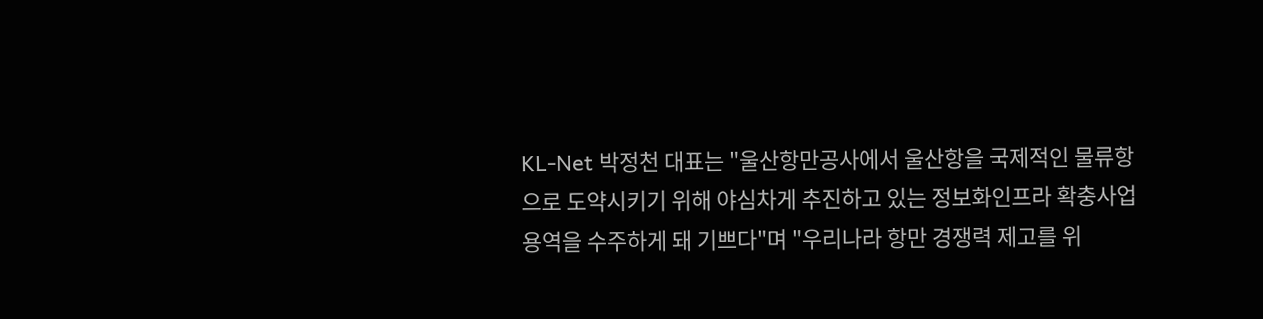KL-Net 박정천 대표는 "울산항만공사에서 울산항을 국제적인 물류항으로 도약시키기 위해 야심차게 추진하고 있는 정보화인프라 확충사업 용역을 수주하게 돼 기쁘다"며 "우리나라 항만 경쟁력 제고를 위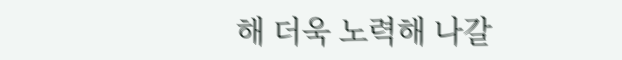해 더욱 노력해 나갈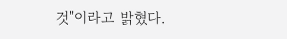것"이라고 밝혔다.